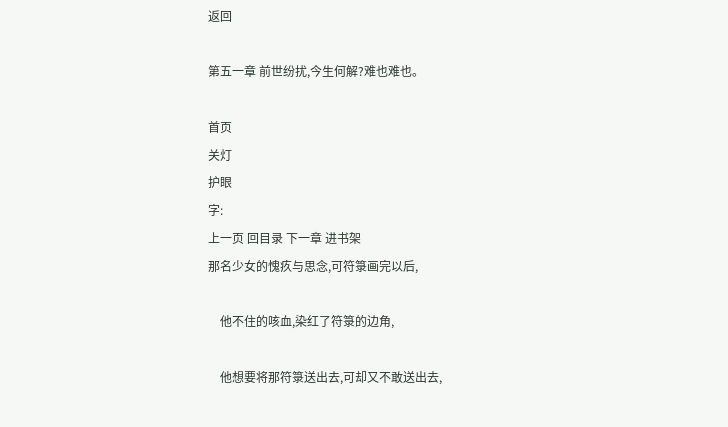返回

第五一章 前世纷扰,今生何解?难也难也。

首页
关灯
护眼
字:
上一页 回目录 下一章 进书架
那名少女的愧疚与思念,可符箓画完以后,

    他不住的咳血,染红了符箓的边角,

    他想要将那符箓送出去,可却又不敢送出去,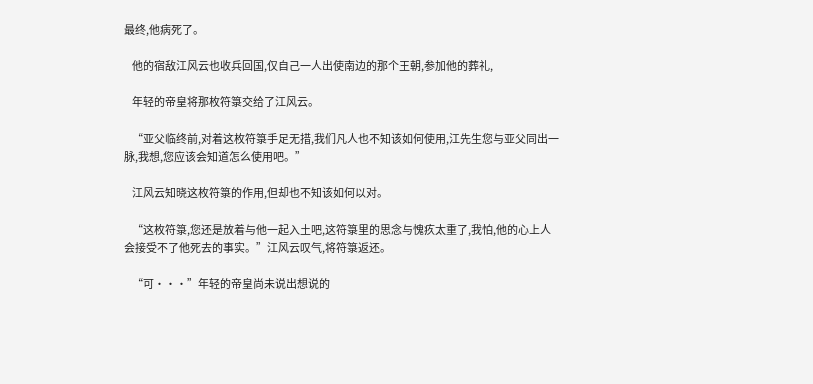最终,他病死了。

    他的宿敌江风云也收兵回国,仅自己一人出使南边的那个王朝,参加他的葬礼,

    年轻的帝皇将那枚符箓交给了江风云。

    “亚父临终前,对着这枚符箓手足无措,我们凡人也不知该如何使用,江先生您与亚父同出一脉,我想,您应该会知道怎么使用吧。”

    江风云知晓这枚符箓的作用,但却也不知该如何以对。

    “这枚符箓,您还是放着与他一起入土吧,这符箓里的思念与愧疚太重了,我怕,他的心上人会接受不了他死去的事实。”江风云叹气,将符箓返还。

    “可···”年轻的帝皇尚未说出想说的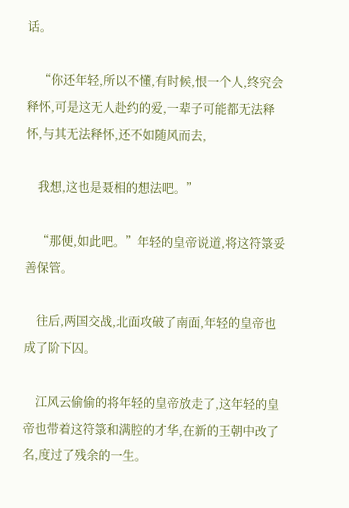话。

    “你还年轻,所以不懂,有时候,恨一个人,终究会释怀,可是这无人赴约的爱,一辈子可能都无法释怀,与其无法释怀,还不如随风而去,

    我想,这也是聂相的想法吧。”

    “那便,如此吧。”年轻的皇帝说道,将这符箓妥善保管。

    往后,两国交战,北面攻破了南面,年轻的皇帝也成了阶下囚。

    江风云偷偷的将年轻的皇帝放走了,这年轻的皇帝也带着这符箓和满腔的才华,在新的王朝中改了名,度过了残余的一生。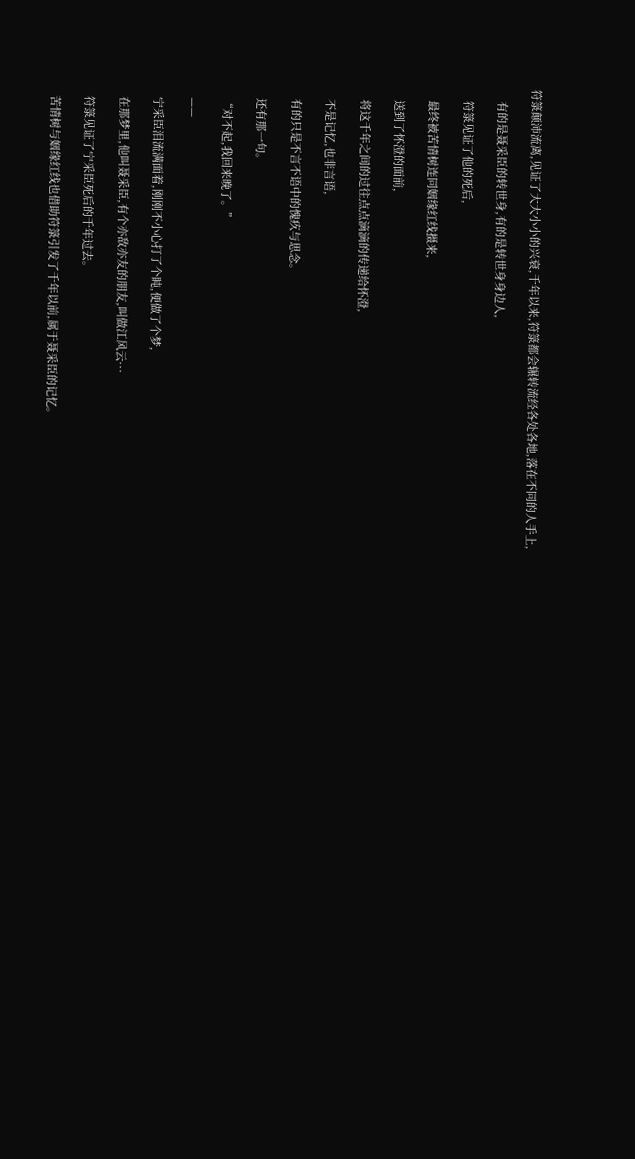符箓颠沛流离,见证了大大小小的兴衰,千年以来,符箓都会辗转流经各处各地,落在不同的人手上,

    有的是聂采臣的转世身,有的是转世身身边人,

    符箓见证了他的死后,

    最终被苦情树连同姻缘红线摄来,

    送到了怀澄的面前,

    将这千年之间的过往点点滴滴的传递给怀澄,

    不是记忆,也非言语,

    有的只是不言不语中的愧疚与思念。

    还有那一句。

    “对不起,我回来晚了。”

    ——

    宁采臣泪流满面着,刚刚不小心打了个盹,便做了个梦,

    在那梦里,他叫聂采臣,有个亦敌亦友的朋友,叫做江风云···

    符箓见证了宁采臣死后的千年过去。

    苦情树与姻缘红线也借助符箓引发了千年以前,属于聂采臣的记忆。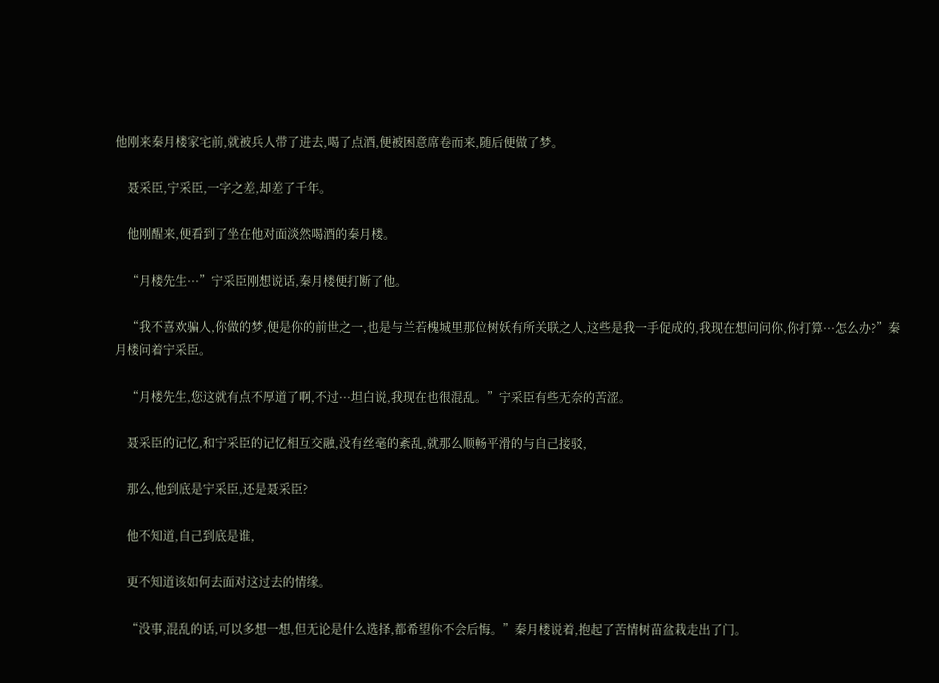他刚来秦月楼家宅前,就被兵人带了进去,喝了点酒,便被困意席卷而来,随后便做了梦。

    聂采臣,宁采臣,一字之差,却差了千年。

    他刚醒来,便看到了坐在他对面淡然喝酒的秦月楼。

    “月楼先生···”宁采臣刚想说话,秦月楼便打断了他。

    “我不喜欢骗人,你做的梦,便是你的前世之一,也是与兰若槐城里那位树妖有所关联之人,这些是我一手促成的,我现在想问问你,你打算···怎么办?”秦月楼问着宁采臣。

    “月楼先生,您这就有点不厚道了啊,不过···坦白说,我现在也很混乱。”宁采臣有些无奈的苦涩。

    聂采臣的记忆,和宁采臣的记忆相互交融,没有丝毫的紊乱,就那么顺畅平滑的与自己接驳,

    那么,他到底是宁采臣,还是聂采臣?

    他不知道,自己到底是谁,

    更不知道该如何去面对这过去的情缘。

    “没事,混乱的话,可以多想一想,但无论是什么选择,都希望你不会后悔。”秦月楼说着,抱起了苦情树苗盆栽走出了门。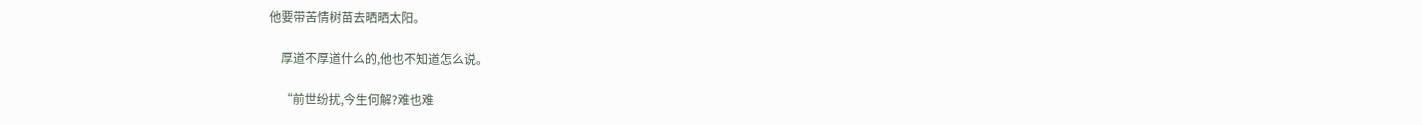他要带苦情树苗去晒晒太阳。

    厚道不厚道什么的,他也不知道怎么说。

    “前世纷扰,今生何解?难也难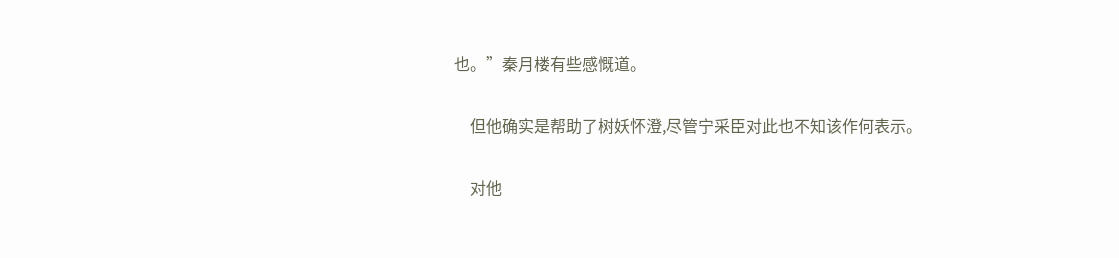也。”秦月楼有些感慨道。

    但他确实是帮助了树妖怀澄,尽管宁采臣对此也不知该作何表示。

    对他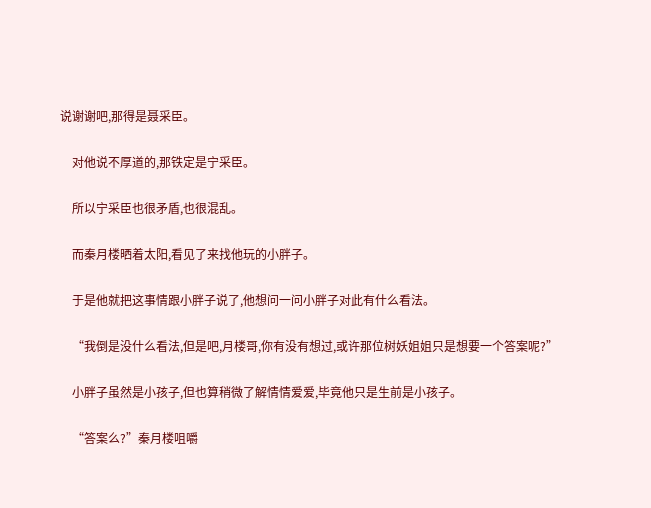说谢谢吧,那得是聂采臣。

    对他说不厚道的,那铁定是宁采臣。

    所以宁采臣也很矛盾,也很混乱。

    而秦月楼晒着太阳,看见了来找他玩的小胖子。

    于是他就把这事情跟小胖子说了,他想问一问小胖子对此有什么看法。

    “我倒是没什么看法,但是吧,月楼哥,你有没有想过,或许那位树妖姐姐只是想要一个答案呢?”

    小胖子虽然是小孩子,但也算稍微了解情情爱爱,毕竟他只是生前是小孩子。

    “答案么?”秦月楼咀嚼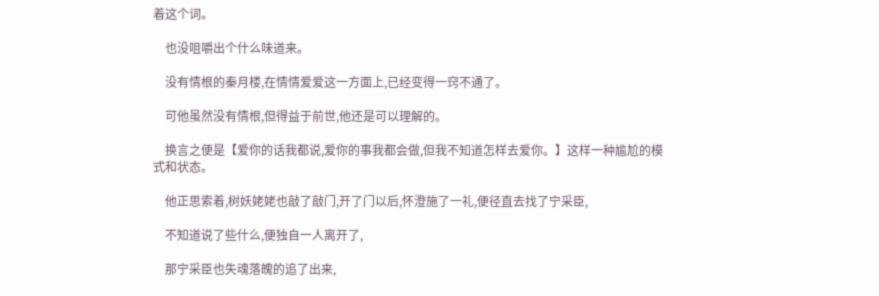着这个词。

    也没咀嚼出个什么味道来。

    没有情根的秦月楼,在情情爱爱这一方面上,已经变得一窍不通了。

    可他虽然没有情根,但得益于前世,他还是可以理解的。

    换言之便是【爱你的话我都说,爱你的事我都会做,但我不知道怎样去爱你。】这样一种尴尬的模式和状态。

    他正思索着,树妖姥姥也敲了敲门,开了门以后,怀澄施了一礼,便径直去找了宁采臣,

    不知道说了些什么,便独自一人离开了,

    那宁采臣也失魂落魄的追了出来,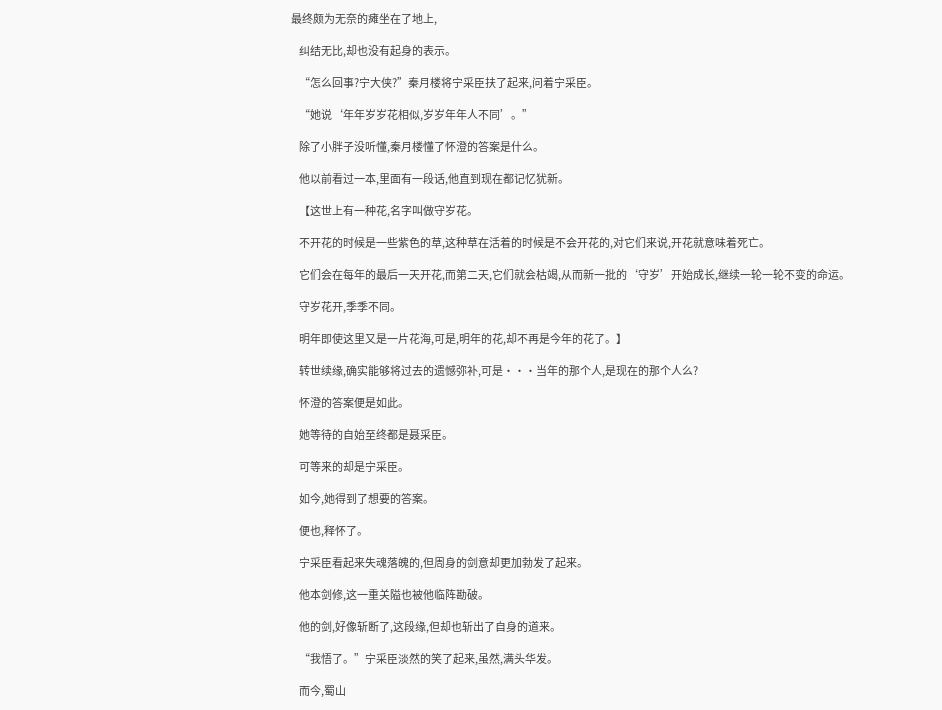最终颇为无奈的瘫坐在了地上,

    纠结无比,却也没有起身的表示。

    “怎么回事?宁大侠?”秦月楼将宁采臣扶了起来,问着宁采臣。

    “她说‘年年岁岁花相似,岁岁年年人不同’。”

    除了小胖子没听懂,秦月楼懂了怀澄的答案是什么。

    他以前看过一本,里面有一段话,他直到现在都记忆犹新。

    【这世上有一种花,名字叫做守岁花。

    不开花的时候是一些紫色的草,这种草在活着的时候是不会开花的,对它们来说,开花就意味着死亡。

    它们会在每年的最后一天开花,而第二天,它们就会枯竭,从而新一批的‘守岁’开始成长,继续一轮一轮不变的命运。

    守岁花开,季季不同。

    明年即使这里又是一片花海,可是,明年的花,却不再是今年的花了。】

    转世续缘,确实能够将过去的遗憾弥补,可是···当年的那个人,是现在的那个人么?

    怀澄的答案便是如此。

    她等待的自始至终都是聂采臣。

    可等来的却是宁采臣。

    如今,她得到了想要的答案。

    便也,释怀了。

    宁采臣看起来失魂落魄的,但周身的剑意却更加勃发了起来。

    他本剑修,这一重关隘也被他临阵勘破。

    他的剑,好像斩断了,这段缘,但却也斩出了自身的道来。

    “我悟了。”宁采臣淡然的笑了起来,虽然,满头华发。

    而今,蜀山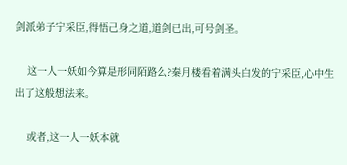剑派弟子宁采臣,得悟己身之道,道剑已出,可号剑圣。

    这一人一妖如今算是形同陌路么?秦月楼看着满头白发的宁采臣,心中生出了这般想法来。

    或者,这一人一妖本就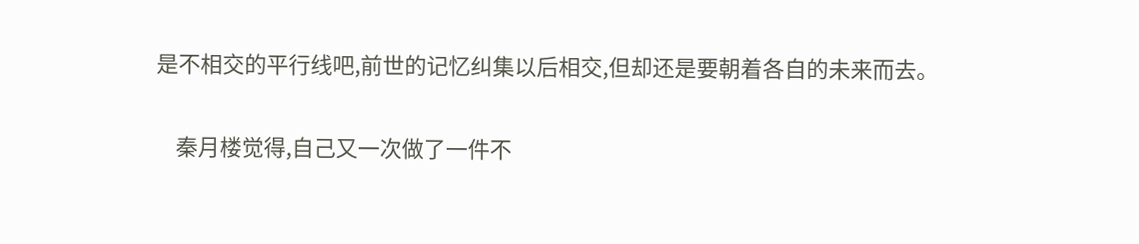是不相交的平行线吧,前世的记忆纠集以后相交,但却还是要朝着各自的未来而去。

    秦月楼觉得,自己又一次做了一件不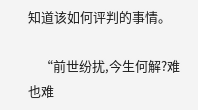知道该如何评判的事情。

    “前世纷扰,今生何解?难也难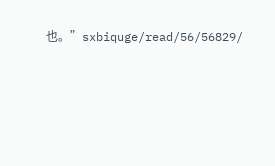也。”sxbiquge/read/56/56829/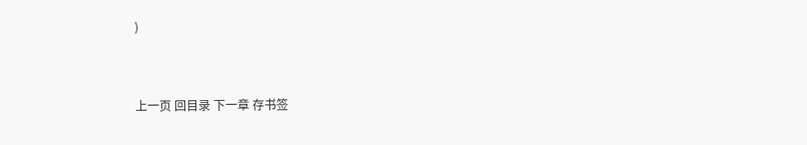)


上一页 回目录 下一章 存书签